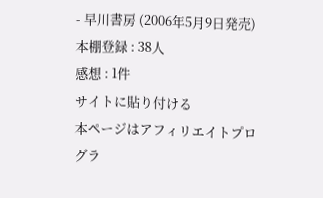- 早川書房 (2006年5月9日発売)
本棚登録 : 38人
感想 : 1件
サイトに貼り付ける
本ページはアフィリエイトプログラ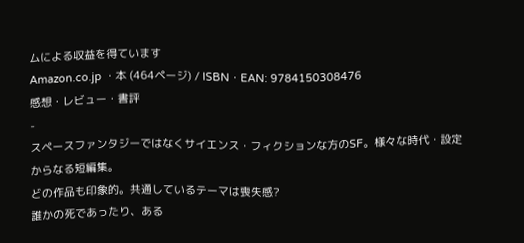ムによる収益を得ています
Amazon.co.jp ・本 (464ページ) / ISBN・EAN: 9784150308476
感想・レビュー・書評
-
スペースファンタジーではなくサイエンス・フィクションな方のSF。様々な時代・設定からなる短編集。
どの作品も印象的。共通しているテーマは喪失感?
誰かの死であったり、ある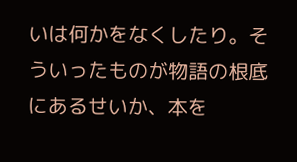いは何かをなくしたり。そういったものが物語の根底にあるせいか、本を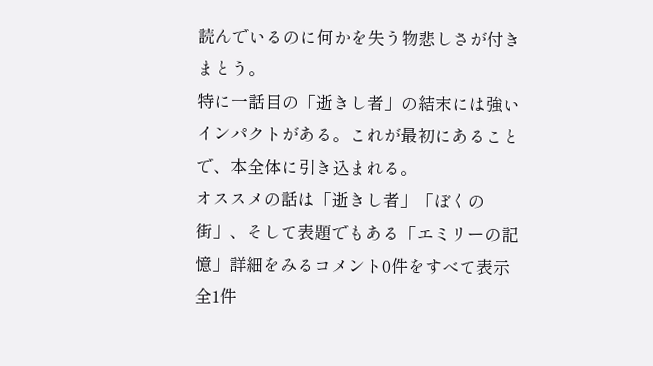読んでいるのに何かを失う物悲しさが付きまとう。
特に一話目の「逝きし者」の結末には強いインパクトがある。これが最初にあることで、本全体に引き込まれる。
オススメの話は「逝きし者」「ぼくの街」、そして表題でもある「エミリーの記憶」詳細をみるコメント0件をすべて表示
全1件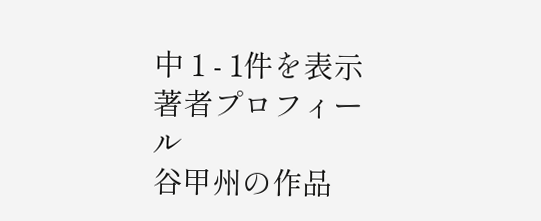中 1 - 1件を表示
著者プロフィール
谷甲州の作品